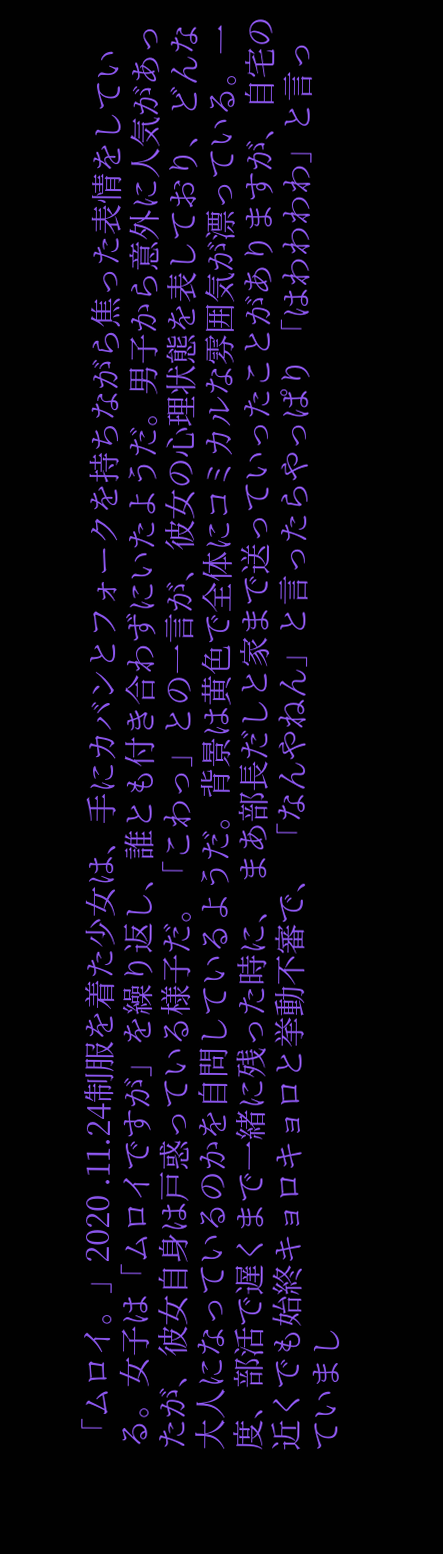「ムロイ。」2020 .11.24制服を着た少女は、手にカバンとフォークを持ちながら焦った表情をしている。女子は「ムロイですが」を繰り返し、誰とも付き合わずにいたようだ。男子から意外に人気があったが、彼女自身は戸惑っている様子だ。「こわっ」との一言が、彼女の心理状態を表しており、どんな大人になっているのかを自問しているようだ。背景は黄色で全体にコミカルな雰囲気が漂っている。一度、部活で遅くまで一緒に残った時に、 まあ部長だしと家まで送っていったことがありますが、自宅の近くでも始終キョロキョロと挙動不審で、 「なんやねん」と言ったらやっぱり 「はわわわわ」と言っていまし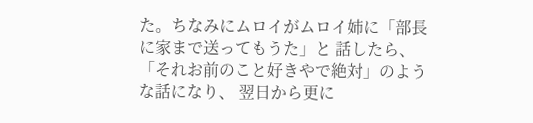た。ちなみにムロイがムロイ姉に「部長に家まで送ってもうた」と 話したら、 「それお前のこと好きやで絶対」のような話になり、 翌日から更に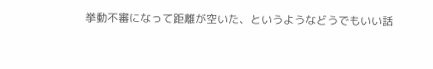挙動不審になって距離が空いた、というようなどうでもいい話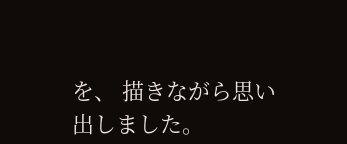を、 描きながら思い出しました。